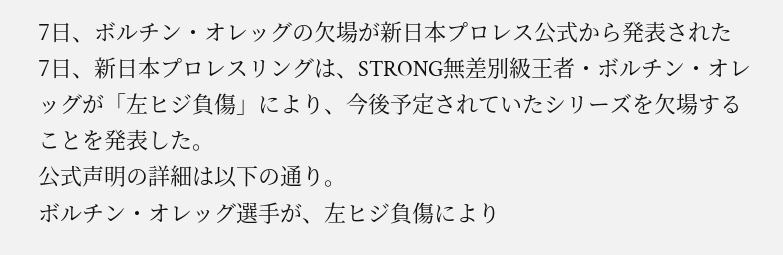7日、ボルチン・オレッグの欠場が新日本プロレス公式から発表された
7日、新日本プロレスリングは、STRONG無差別級王者・ボルチン・オレッグが「左ヒジ負傷」により、今後予定されていたシリーズを欠場することを発表した。
公式声明の詳細は以下の通り。
ボルチン・オレッグ選手が、左ヒジ負傷により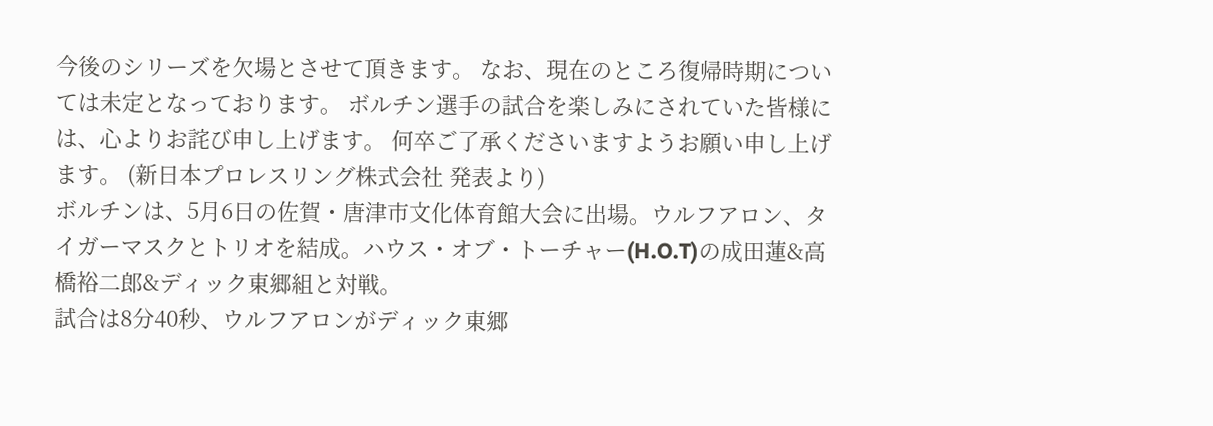今後のシリーズを欠場とさせて頂きます。 なお、現在のところ復帰時期については未定となっております。 ボルチン選手の試合を楽しみにされていた皆様には、心よりお詫び申し上げます。 何卒ご了承くださいますようお願い申し上げます。 (新日本プロレスリング株式会社 発表より)
ボルチンは、5月6日の佐賀・唐津市文化体育館大会に出場。ウルフアロン、タイガーマスクとトリオを結成。ハウス・オブ・トーチャー(H.O.T)の成田蓮&高橋裕二郎&ディック東郷組と対戦。
試合は8分40秒、ウルフアロンがディック東郷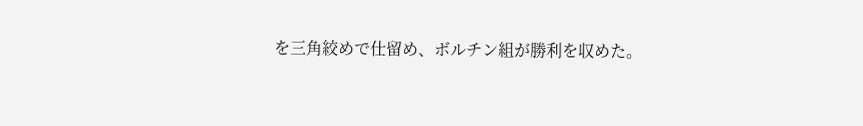を三角絞めで仕留め、ボルチン組が勝利を収めた。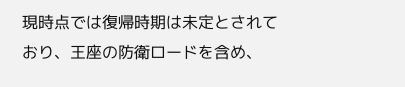現時点では復帰時期は未定とされており、王座の防衛ロードを含め、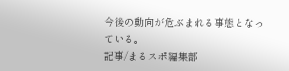今後の動向が危ぶまれる事態となっている。
記事/まるスポ編集部